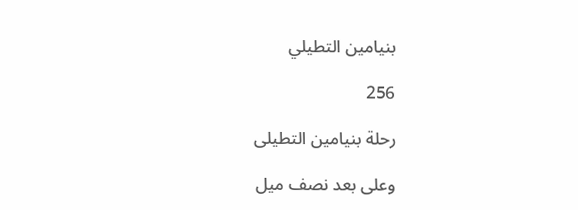بنيامين التطيلي

256

رحلة بنيامين التطيلى

وعلى بعد نصف ميل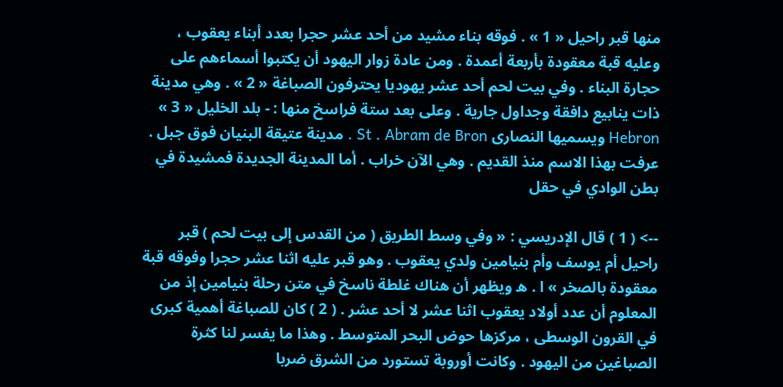منها قبر راحيل « 1 » . فوقه بناء مشيد من أحد عشر حجرا بعدد أبناء يعقوب ، وعليه قبة معقودة بأربعة أعمدة . ومن عادة زوار اليهود أن يكتبوا أسماءهم على حجارة البناء . وفي بيت لحم أحد عشر يهوديا يحترفون الصباغة « 2 » . وهي مدينة ذات ينابيع دافقة وجداول جارية . وعلى بعد ستة فراسخ منها : - بلد الخليل « 3 » Hebron ويسميها النصارى St . Abram de Bron . مدينة عتيقة البنيان فوق جبل . عرفت بهذا الاسم منذ القديم . وهي الآن خراب . أما المدينة الجديدة فمشيدة في بطن الوادي في حقل

--> ( 1 ) قال الإدريسي : « وفي وسط الطريق ( من القدس إلى بيت لحم ) قبر راحيل أم يوسف وأم بنيامين ولدي يعقوب . وهو قبر عليه اثنا عشر حجرا وفوقه قبة معقودة بالصخر » ا . ه ويظهر أن هناك غلطة ناسخ في متن رحلة بنيامين إذ من المعلوم أن عدد أولاد يعقوب اثنا عشر لا أحد عشر . ( 2 ) كان للصباغة أهمية كبرى في القرون الوسطى ، مركزها حوض البحر المتوسط . وهذا ما يفسر لنا كثرة الصباغين من اليهود . وكانت أوروبة تستورد من الشرق ضربا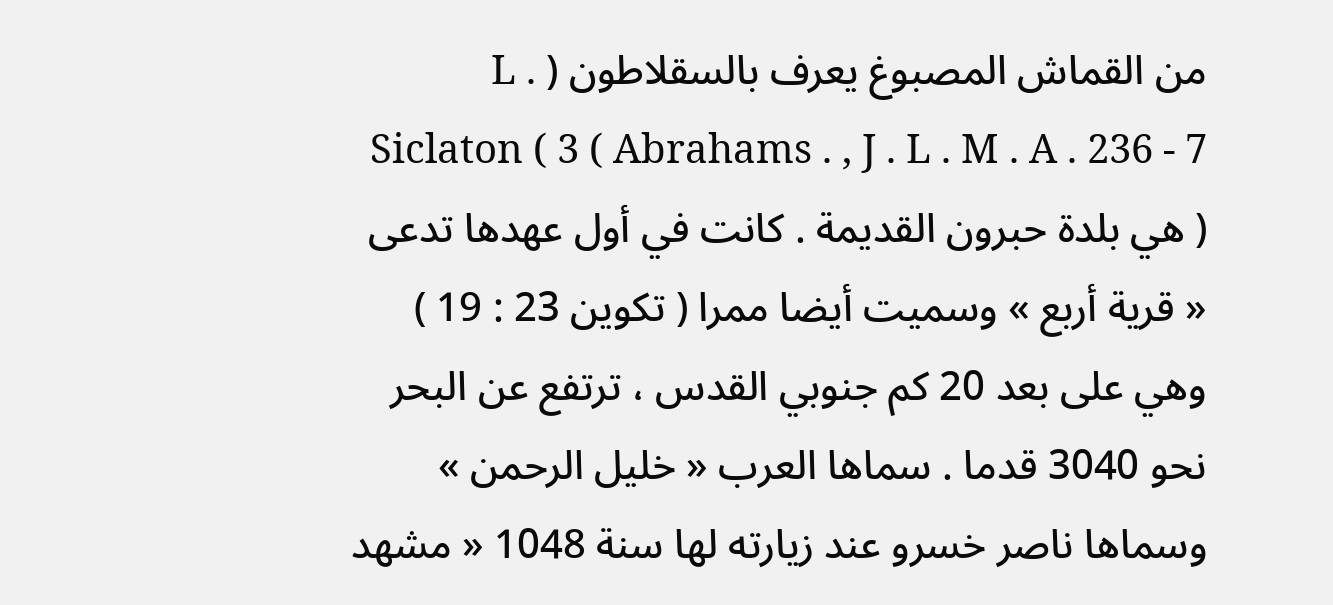من القماش المصبوغ يعرف بالسقلاطون ( L . Abrahams . , J . L . M . A . 236 - 7 ) Siclaton ( 3 ) هي بلدة حبرون القديمة . كانت في أول عهدها تدعى « قرية أربع » وسميت أيضا ممرا ( تكوين 23 : 19 ) وهي على بعد 20 كم جنوبي القدس ، ترتفع عن البحر نحو 3040 قدما . سماها العرب « خليل الرحمن » وسماها ناصر خسرو عند زيارته لها سنة 1048 « مشهد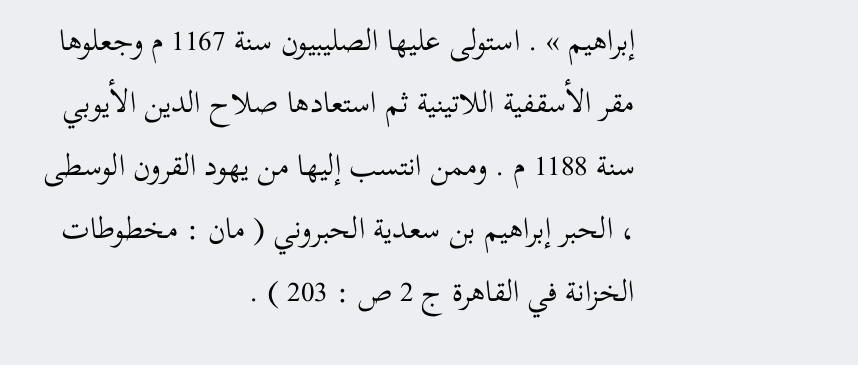إبراهيم » . استولى عليها الصليبيون سنة 1167 م وجعلوها مقر الأسقفية اللاتينية ثم استعادها صلاح الدين الأيوبي سنة 1188 م . وممن انتسب إليها من يهود القرون الوسطى ، الحبر إبراهيم بن سعدية الحبروني ( مان : مخطوطات الخزانة في القاهرة ج 2 ص : 203 ) .